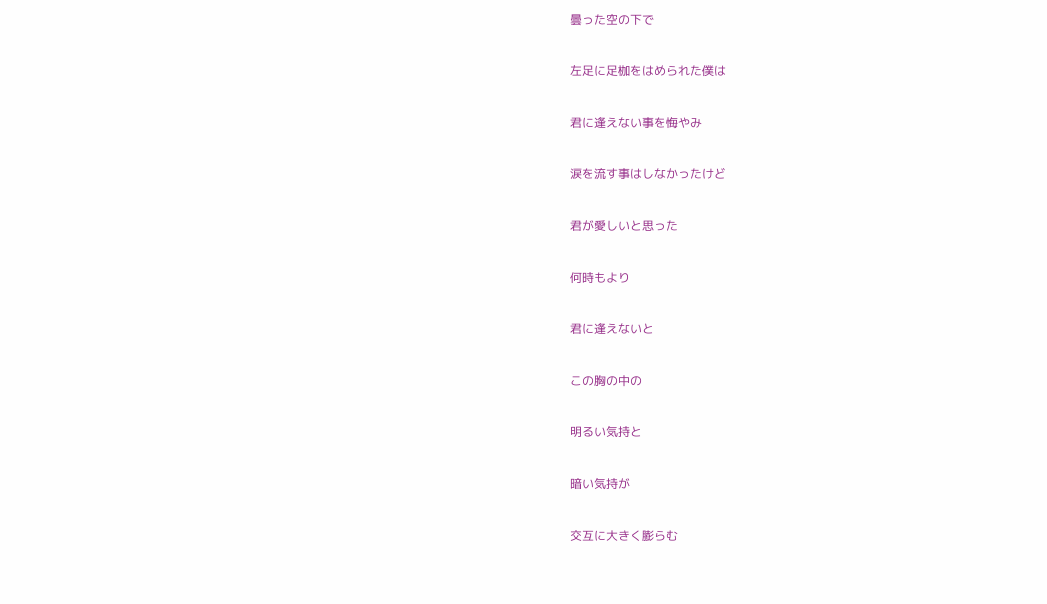曇った空の下で

左足に足枷をはめられた僕は

君に逢えない事を悔やみ

涙を流す事はしなかったけど

君が愛しいと思った

何時もより

君に逢えないと

この胸の中の

明るい気持と

暗い気持が

交互に大きく膨らむ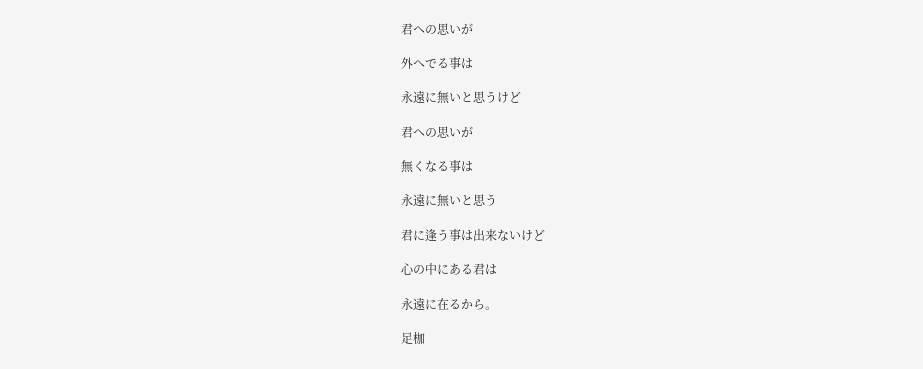君への思いが

外へでる事は

永遠に無いと思うけど

君への思いが

無くなる事は

永遠に無いと思う

君に逢う事は出来ないけど

心の中にある君は

永遠に在るから。

足枷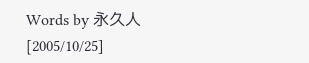Words by 永久人
[2005/10/25]